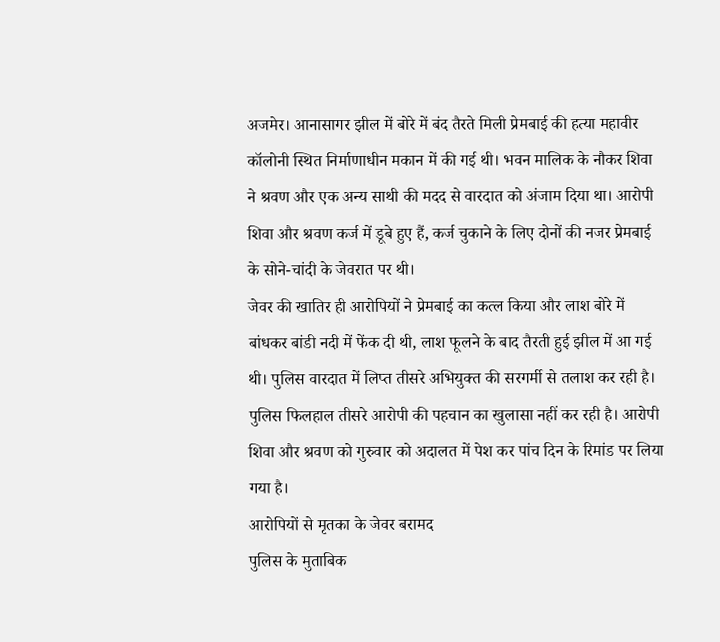अजमेर। आनासागर झील में बोरे में बंद तैरते मिली प्रेमबाई की हत्या महावीर कॉलोनी स्थित निर्माणाधीन मकान में की गई थी। भवन मालिक के नौकर शिवा ने श्रवण और एक अन्य साथी की मदद से वारदात को अंजाम दिया था। आरोपी शिवा और श्रवण कर्ज में डूबे हुए हैं, कर्ज चुकाने के लिए दोनों की नजर प्रेमबाई के सोने-चांदी के जेवरात पर थी।
जेवर की खातिर ही आरोपियों ने प्रेमबाई का कत्ल किया और लाश बोरे में बांधकर बांडी नदी में फेंक दी थी, लाश फूलने के बाद तैरती हुई झील में आ गई थी। पुलिस वारदात में लिप्त तीसरे अभियुक्त की सरगर्मी से तलाश कर रही है। पुलिस फिलहाल तीसरे आरोपी की पहचान का खुलासा नहीं कर रही है। आरोपी शिवा और श्रवण को गुरुवार को अदालत में पेश कर पांच दिन के रिमांड पर लिया गया है।
आरोपियों से मृतका के जेवर बरामद
पुलिस के मुताबिक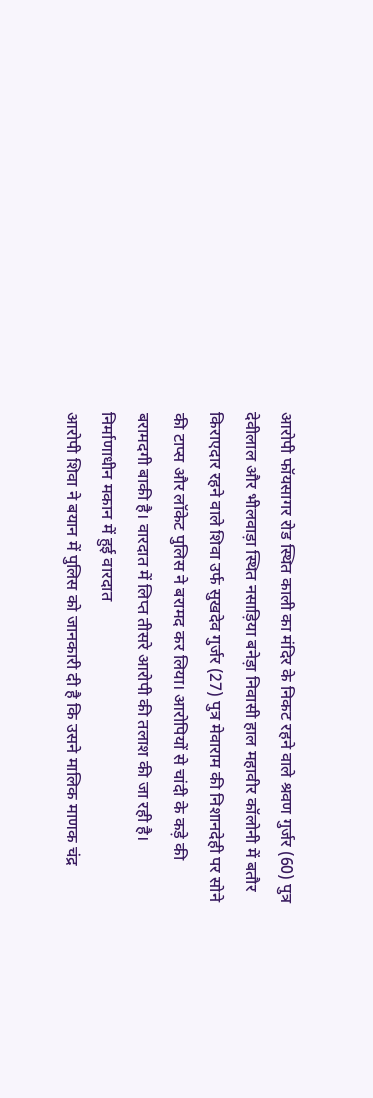आरोपी फॉयसागर रोड स्थित काली का मंदिर के निकट रहने वाले श्रवण गुर्जर (60) पुत्र देवीलाल और भीलवाड़ा स्थित नसाड़िया बनेड़ा निवासी हाल महावीर कॉलोनी में बतौर किराएदार रहने वाले शिवा उर्फ सुखदेव गुर्जर (27) पुत्र मेवाराम की निशानदेही पर सोने की टाप्स और लॉकेट पुलिस ने बरामद कर लिया। आरोपियों से चांदी के कड़े की बरामदगी बाकी है। वारदात में लिप्त तीसरे आरोपी की तलाश की जा रही है।
निर्माणाधीन मकान में हुई वारदात
आरोपी शिवा ने बयान में पुलिस को जानकारी दी है कि उसने मालिक माणक चंद्र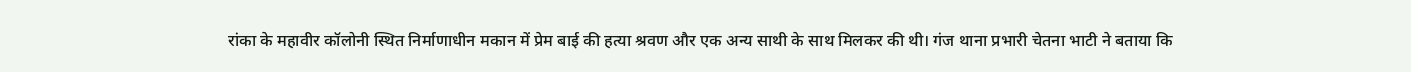रांका के महावीर कॉलोनी स्थित निर्माणाधीन मकान में प्रेम बाई की हत्या श्रवण और एक अन्य साथी के साथ मिलकर की थी। गंज थाना प्रभारी चेतना भाटी ने बताया कि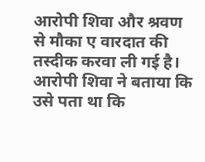आरोपी शिवा और श्रवण से मौका ए वारदात की तस्दीक करवा ली गई है। आरोपी शिवा ने बताया कि उसे पता था कि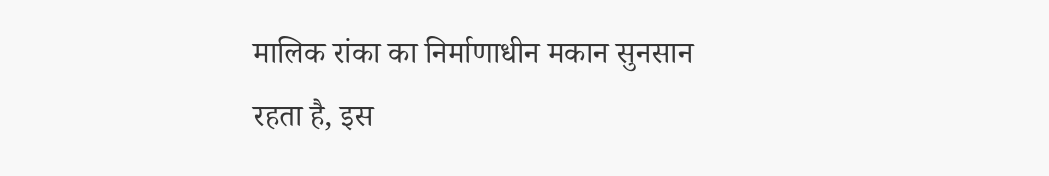मालिक रांका का निर्माणाधीन मकान सुनसान रहता है, इस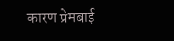कारण प्रेमबाई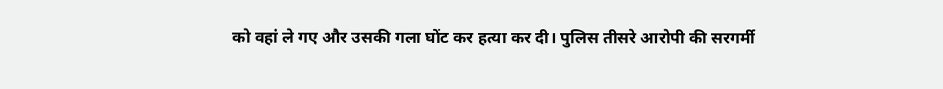को वहां ले गए और उसकी गला घोंट कर हत्या कर दी। पुलिस तीसरे आरोपी की सरगर्मी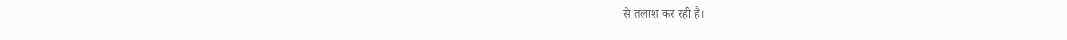से तलाश कर रही है।